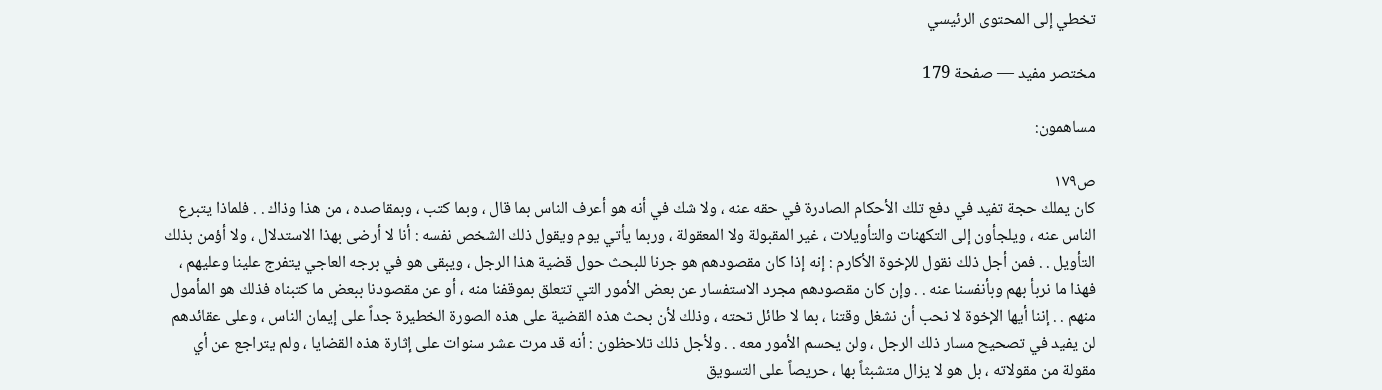تخطي إلى المحتوى الرئيسي

مختصر مفيد — صفحة 179

مساهمون:

ص١٧٩
كان يملك حجة تفيد في دفع تلك الأحكام الصادرة في حقه عنه ، ولا شك في أنه هو أعرف الناس بما قال ، وبما كتب ، وبمقاصده ، من هذا وذاك . . فلماذا يتبرع الناس عنه ، ويلجأون إلى التكهنات والتأويلات ، غير المقبولة ولا المعقولة ، وربما يأتي يوم ويقول ذلك الشخص نفسه : أنا لا أرضى بهذا الاستدلال ، ولا أؤمن بذلك التأويل . . فمن أجل ذلك نقول للإخوة الأكارم : إنه إذا كان مقصودهم هو جرنا للبحث حول قضية هذا الرجل ، ويبقى هو في برجه العاجي يتفرج علينا وعليهم ، فهذا ما نربأ بهم وبأنفسنا عنه . . وإن كان مقصودهم مجرد الاستفسار عن بعض الأمور التي تتعلق بموقفنا منه ، أو عن مقصودنا ببعض ما كتبناه فذلك هو المأمول منهم . . إننا أيها الإخوة لا نحب أن نشغل وقتنا ، بما لا طائل تحته ، وذلك لأن بحث هذه القضية على هذه الصورة الخطيرة جداً على إيمان الناس ، وعلى عقائدهم لن يفيد في تصحيح مسار ذلك الرجل ، ولن يحسم الأمور معه . . ولأجل ذلك تلاحظون : أنه قد مرت عشر سنوات على إثارة هذه القضايا ، ولم يتراجع عن أي مقولة من مقولاته ، بل هو لا يزال متشبثاً بها ، حريصاً على التسويق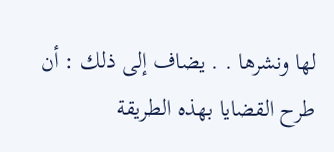لها ونشرها . . يضاف إلى ذلك : أن طرح القضايا بهذه الطريقة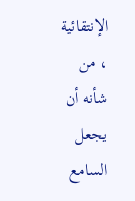الإنتقائية ، من شأنه أن يجعل السامع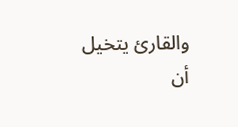والقارئ يتخيل أن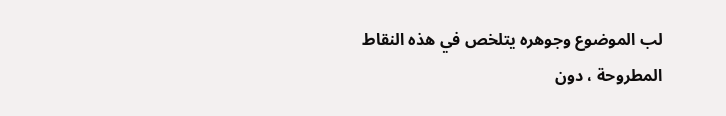لب الموضوع وجوهره يتلخص في هذه النقاط المطروحة ، دون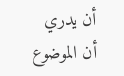أن يدري أن الموضوع